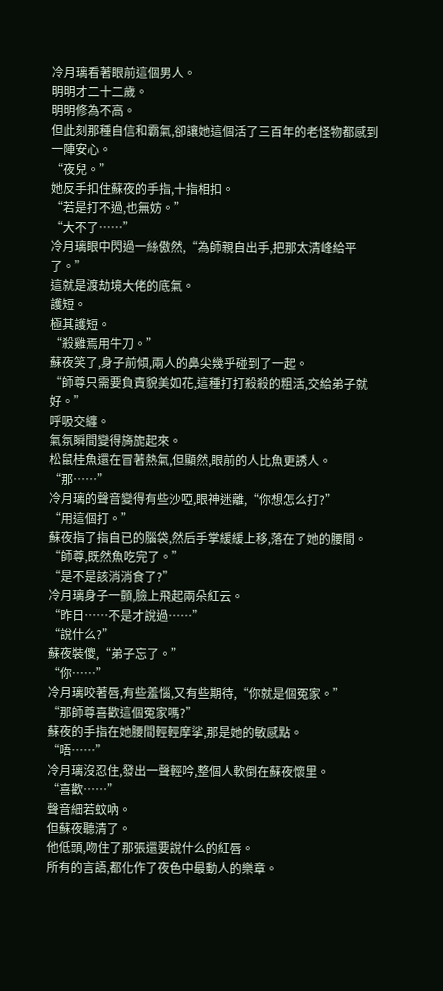冷月璃看著眼前這個男人。
明明才二十二歲。
明明修為不高。
但此刻那種自信和霸氣,卻讓她這個活了三百年的老怪物都感到一陣安心。
“夜兒。”
她反手扣住蘇夜的手指,十指相扣。
“若是打不過,也無妨。”
“大不了……”
冷月璃眼中閃過一絲傲然,“為師親自出手,把那太清峰給平了。”
這就是渡劫境大佬的底氣。
護短。
極其護短。
“殺雞焉用牛刀。”
蘇夜笑了,身子前傾,兩人的鼻尖幾乎碰到了一起。
“師尊只需要負責貌美如花,這種打打殺殺的粗活,交給弟子就好。”
呼吸交纏。
氣氛瞬間變得旖旎起來。
松鼠桂魚還在冒著熱氣,但顯然,眼前的人比魚更誘人。
“那……”
冷月璃的聲音變得有些沙啞,眼神迷離,“你想怎么打?”
“用這個打。”
蘇夜指了指自已的腦袋,然后手掌緩緩上移,落在了她的腰間。
“師尊,既然魚吃完了。”
“是不是該消消食了?”
冷月璃身子一顫,臉上飛起兩朵紅云。
“昨日……不是才說過……”
“說什么?”
蘇夜裝傻,“弟子忘了。”
“你……”
冷月璃咬著唇,有些羞惱,又有些期待,“你就是個冤家。”
“那師尊喜歡這個冤家嗎?”
蘇夜的手指在她腰間輕輕摩挲,那是她的敏感點。
“唔……”
冷月璃沒忍住,發出一聲輕吟,整個人軟倒在蘇夜懷里。
“喜歡……”
聲音細若蚊吶。
但蘇夜聽清了。
他低頭,吻住了那張還要說什么的紅唇。
所有的言語,都化作了夜色中最動人的樂章。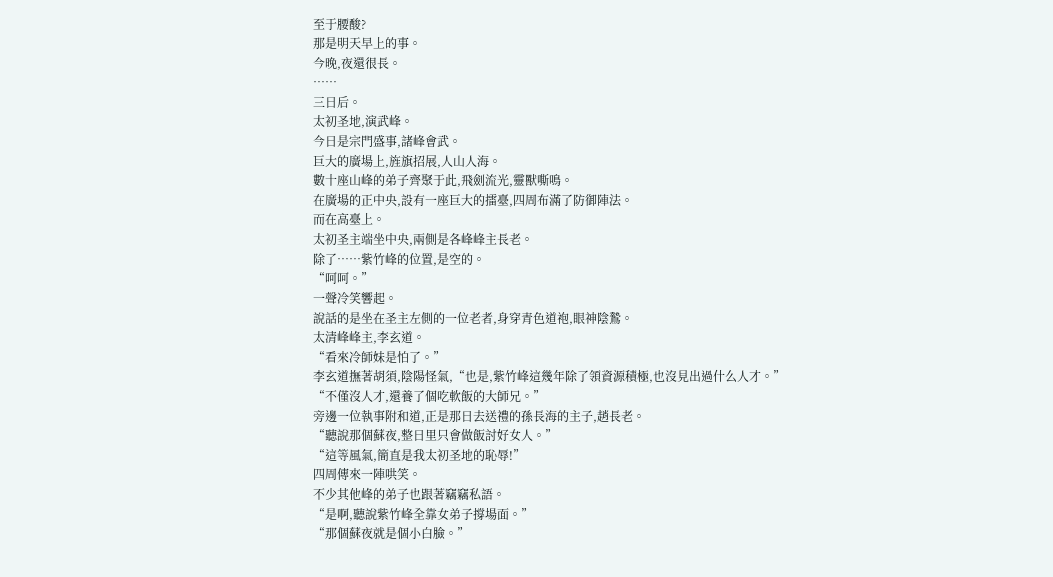至于腰酸?
那是明天早上的事。
今晚,夜還很長。
……
三日后。
太初圣地,演武峰。
今日是宗門盛事,諸峰會武。
巨大的廣場上,旌旗招展,人山人海。
數十座山峰的弟子齊聚于此,飛劍流光,靈獸嘶鳴。
在廣場的正中央,設有一座巨大的擂臺,四周布滿了防御陣法。
而在高臺上。
太初圣主端坐中央,兩側是各峰峰主長老。
除了……紫竹峰的位置,是空的。
“呵呵。”
一聲冷笑響起。
說話的是坐在圣主左側的一位老者,身穿青色道袍,眼神陰鷙。
太清峰峰主,李玄道。
“看來冷師妹是怕了。”
李玄道撫著胡須,陰陽怪氣,“也是,紫竹峰這幾年除了領資源積極,也沒見出過什么人才。”
“不僅沒人才,還養了個吃軟飯的大師兄。”
旁邊一位執事附和道,正是那日去送禮的孫長海的主子,趙長老。
“聽說那個蘇夜,整日里只會做飯討好女人。”
“這等風氣,簡直是我太初圣地的恥辱!”
四周傳來一陣哄笑。
不少其他峰的弟子也跟著竊竊私語。
“是啊,聽說紫竹峰全靠女弟子撐場面。”
“那個蘇夜就是個小白臉。”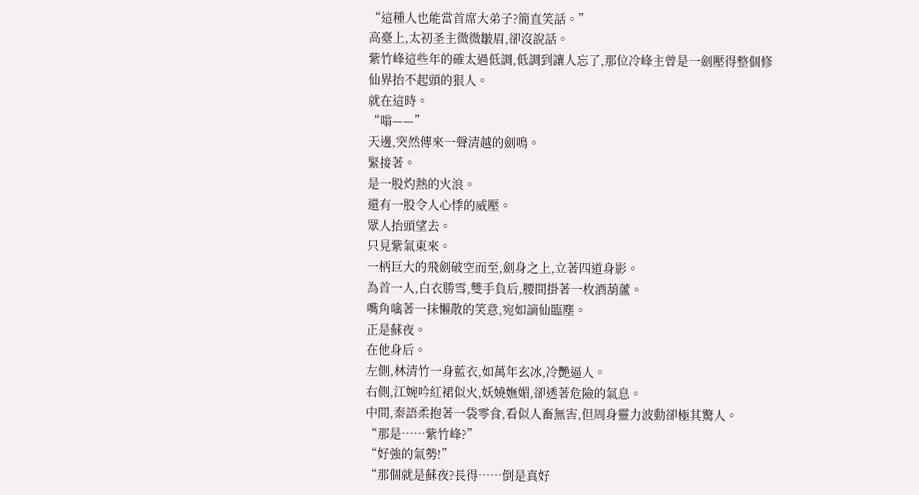“這種人也能當首席大弟子?簡直笑話。”
高臺上,太初圣主微微皺眉,卻沒說話。
紫竹峰這些年的確太過低調,低調到讓人忘了,那位冷峰主曾是一劍壓得整個修仙界抬不起頭的狠人。
就在這時。
“嗡——”
天邊,突然傳來一聲清越的劍鳴。
緊接著。
是一股灼熱的火浪。
還有一股令人心悸的威壓。
眾人抬頭望去。
只見紫氣東來。
一柄巨大的飛劍破空而至,劍身之上,立著四道身影。
為首一人,白衣勝雪,雙手負后,腰間掛著一枚酒葫蘆。
嘴角噙著一抹懶散的笑意,宛如謫仙臨塵。
正是蘇夜。
在他身后。
左側,林清竹一身藍衣,如萬年玄冰,冷艷逼人。
右側,江婉吟紅裙似火,妖嬈嫵媚,卻透著危險的氣息。
中間,秦語柔抱著一袋零食,看似人畜無害,但周身靈力波動卻極其驚人。
“那是……紫竹峰?”
“好強的氣勢!”
“那個就是蘇夜?長得……倒是真好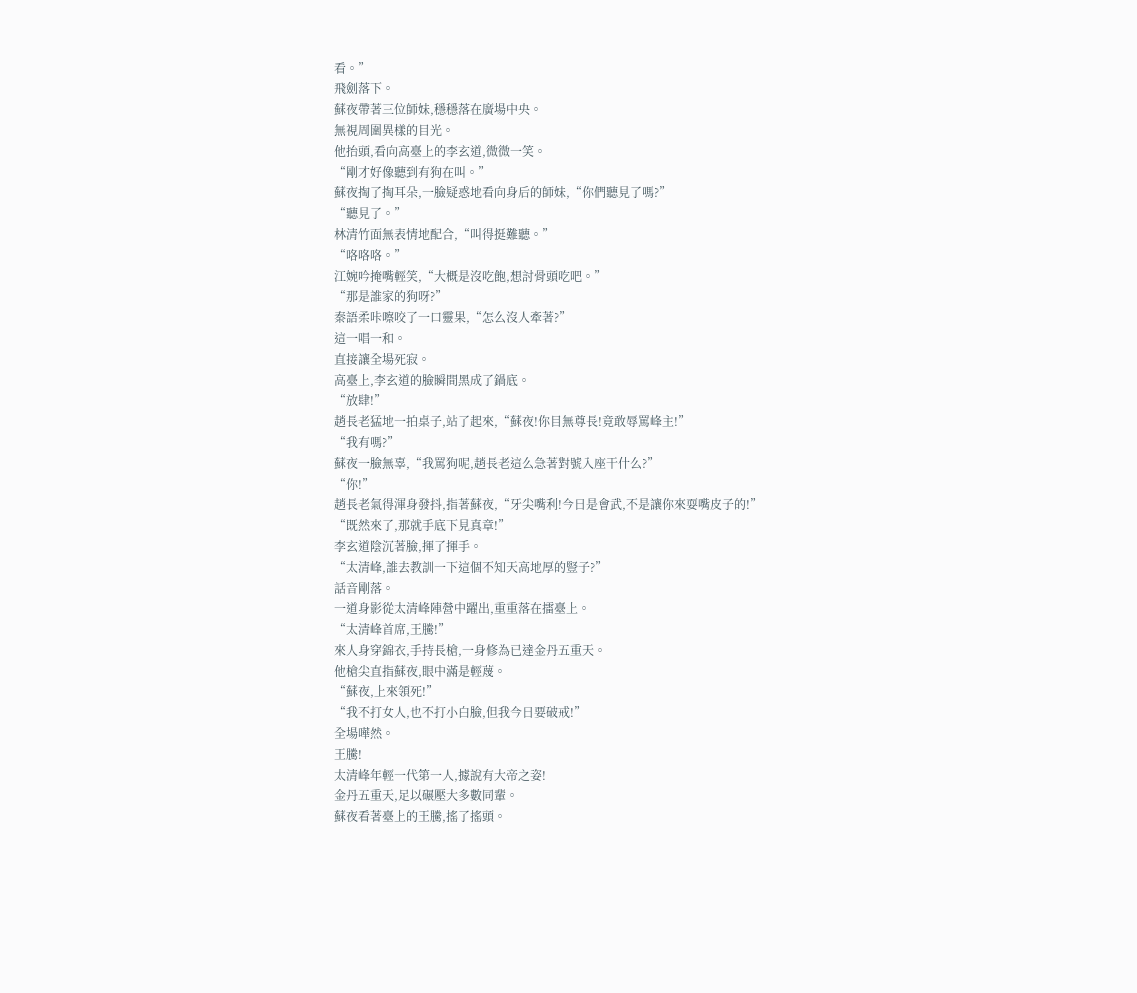看。”
飛劍落下。
蘇夜帶著三位師妹,穩穩落在廣場中央。
無視周圍異樣的目光。
他抬頭,看向高臺上的李玄道,微微一笑。
“剛才好像聽到有狗在叫。”
蘇夜掏了掏耳朵,一臉疑惑地看向身后的師妹,“你們聽見了嗎?”
“聽見了。”
林清竹面無表情地配合,“叫得挺難聽。”
“咯咯咯。”
江婉吟掩嘴輕笑,“大概是沒吃飽,想討骨頭吃吧。”
“那是誰家的狗呀?”
秦語柔咔嚓咬了一口靈果,“怎么沒人牽著?”
這一唱一和。
直接讓全場死寂。
高臺上,李玄道的臉瞬間黑成了鍋底。
“放肆!”
趙長老猛地一拍桌子,站了起來,“蘇夜!你目無尊長!竟敢辱罵峰主!”
“我有嗎?”
蘇夜一臉無辜,“我罵狗呢,趙長老這么急著對號入座干什么?”
“你!”
趙長老氣得渾身發抖,指著蘇夜,“牙尖嘴利!今日是會武,不是讓你來耍嘴皮子的!”
“既然來了,那就手底下見真章!”
李玄道陰沉著臉,揮了揮手。
“太清峰,誰去教訓一下這個不知天高地厚的豎子?”
話音剛落。
一道身影從太清峰陣營中躍出,重重落在擂臺上。
“太清峰首席,王騰!”
來人身穿錦衣,手持長槍,一身修為已達金丹五重天。
他槍尖直指蘇夜,眼中滿是輕蔑。
“蘇夜,上來領死!”
“我不打女人,也不打小白臉,但我今日要破戒!”
全場嘩然。
王騰!
太清峰年輕一代第一人,據說有大帝之姿!
金丹五重天,足以碾壓大多數同輩。
蘇夜看著臺上的王騰,搖了搖頭。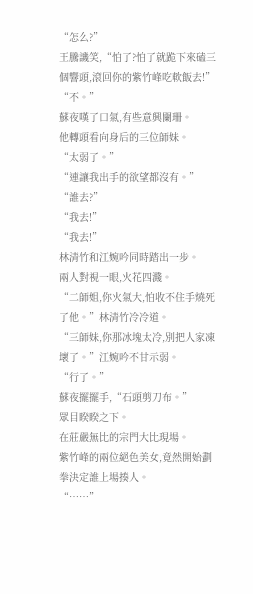“怎么?”
王騰譏笑,“怕了?怕了就跪下來磕三個響頭,滾回你的紫竹峰吃軟飯去!”
“不。”
蘇夜嘆了口氣,有些意興闌珊。
他轉頭看向身后的三位師妹。
“太弱了。”
“連讓我出手的欲望都沒有。”
“誰去?”
“我去!”
“我去!”
林清竹和江婉吟同時踏出一步。
兩人對視一眼,火花四濺。
“二師姐,你火氣大,怕收不住手燒死了他。”林清竹冷冷道。
“三師妹,你那冰塊太冷,別把人家凍壞了。”江婉吟不甘示弱。
“行了。”
蘇夜擺擺手,“石頭剪刀布。”
眾目睽睽之下。
在莊嚴無比的宗門大比現場。
紫竹峰的兩位絕色美女,竟然開始劃拳決定誰上場揍人。
“……”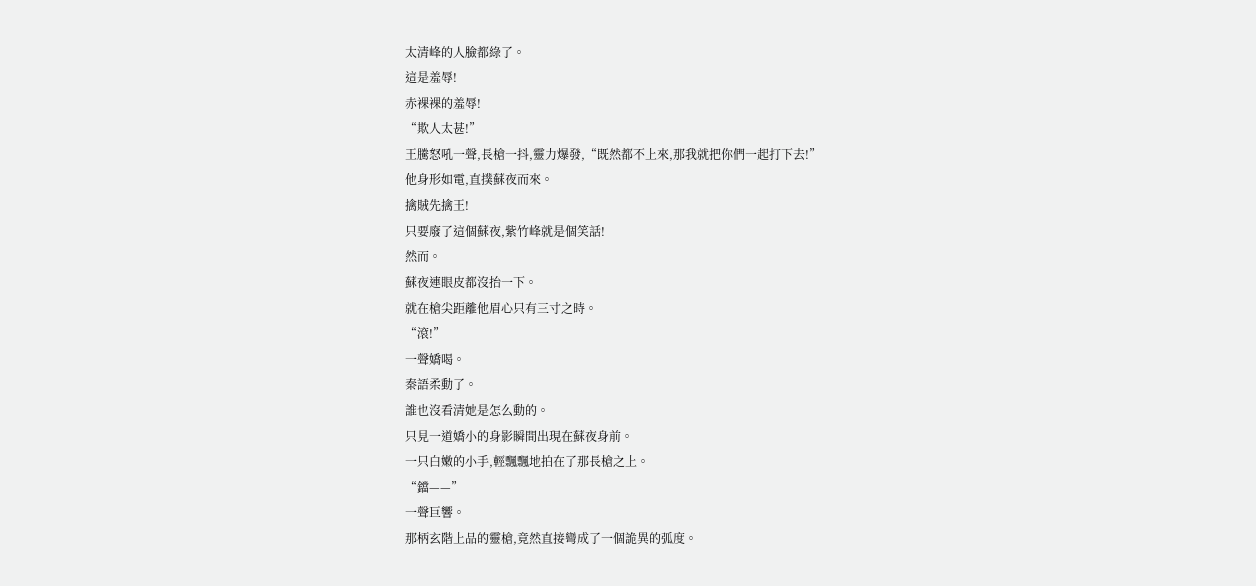太清峰的人臉都綠了。
這是羞辱!
赤裸裸的羞辱!
“欺人太甚!”
王騰怒吼一聲,長槍一抖,靈力爆發,“既然都不上來,那我就把你們一起打下去!”
他身形如電,直撲蘇夜而來。
擒賊先擒王!
只要廢了這個蘇夜,紫竹峰就是個笑話!
然而。
蘇夜連眼皮都沒抬一下。
就在槍尖距離他眉心只有三寸之時。
“滾!”
一聲嬌喝。
秦語柔動了。
誰也沒看清她是怎么動的。
只見一道嬌小的身影瞬間出現在蘇夜身前。
一只白嫩的小手,輕飄飄地拍在了那長槍之上。
“鐺——”
一聲巨響。
那柄玄階上品的靈槍,竟然直接彎成了一個詭異的弧度。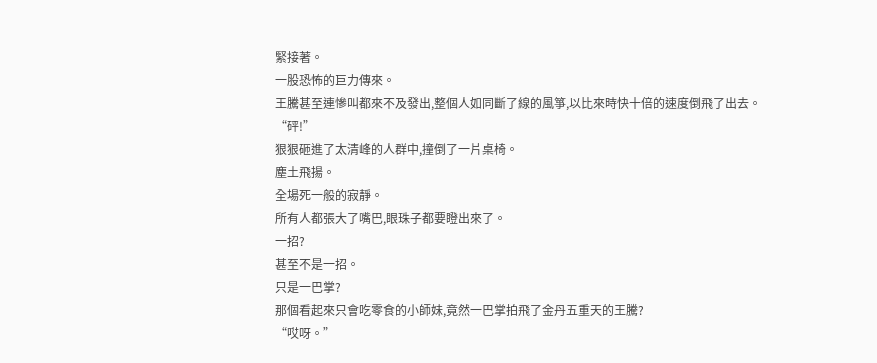緊接著。
一股恐怖的巨力傳來。
王騰甚至連慘叫都來不及發出,整個人如同斷了線的風箏,以比來時快十倍的速度倒飛了出去。
“砰!”
狠狠砸進了太清峰的人群中,撞倒了一片桌椅。
塵土飛揚。
全場死一般的寂靜。
所有人都張大了嘴巴,眼珠子都要瞪出來了。
一招?
甚至不是一招。
只是一巴掌?
那個看起來只會吃零食的小師妹,竟然一巴掌拍飛了金丹五重天的王騰?
“哎呀。”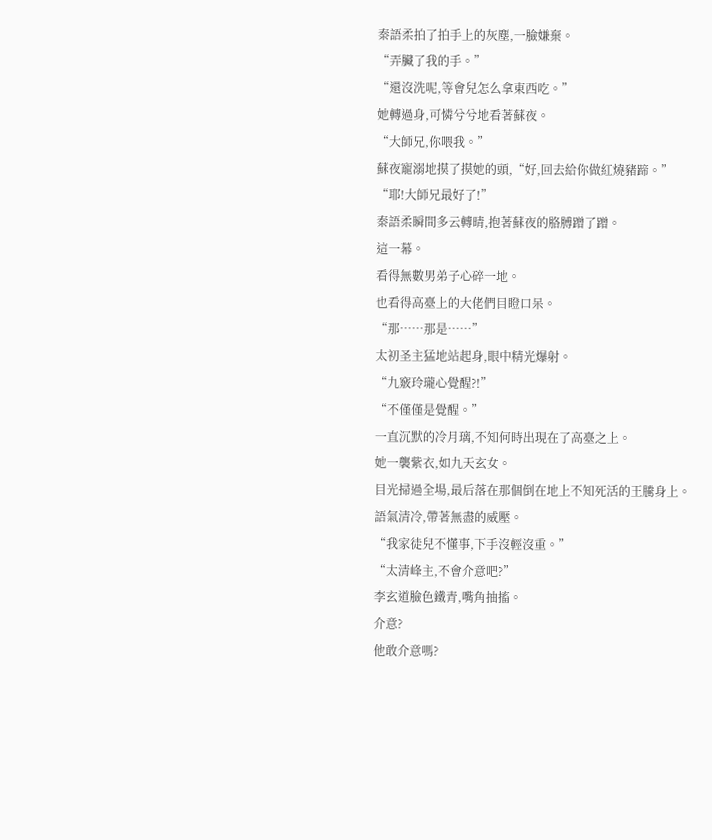秦語柔拍了拍手上的灰塵,一臉嫌棄。
“弄臟了我的手。”
“還沒洗呢,等會兒怎么拿東西吃。”
她轉過身,可憐兮兮地看著蘇夜。
“大師兄,你喂我。”
蘇夜寵溺地摸了摸她的頭,“好,回去給你做紅燒豬蹄。”
“耶!大師兄最好了!”
秦語柔瞬間多云轉晴,抱著蘇夜的胳膊蹭了蹭。
這一幕。
看得無數男弟子心碎一地。
也看得高臺上的大佬們目瞪口呆。
“那……那是……”
太初圣主猛地站起身,眼中精光爆射。
“九竅玲瓏心覺醒?!”
“不僅僅是覺醒。”
一直沉默的冷月璃,不知何時出現在了高臺之上。
她一襲紫衣,如九天玄女。
目光掃過全場,最后落在那個倒在地上不知死活的王騰身上。
語氣清冷,帶著無盡的威壓。
“我家徒兒不懂事,下手沒輕沒重。”
“太清峰主,不會介意吧?”
李玄道臉色鐵青,嘴角抽搐。
介意?
他敢介意嗎?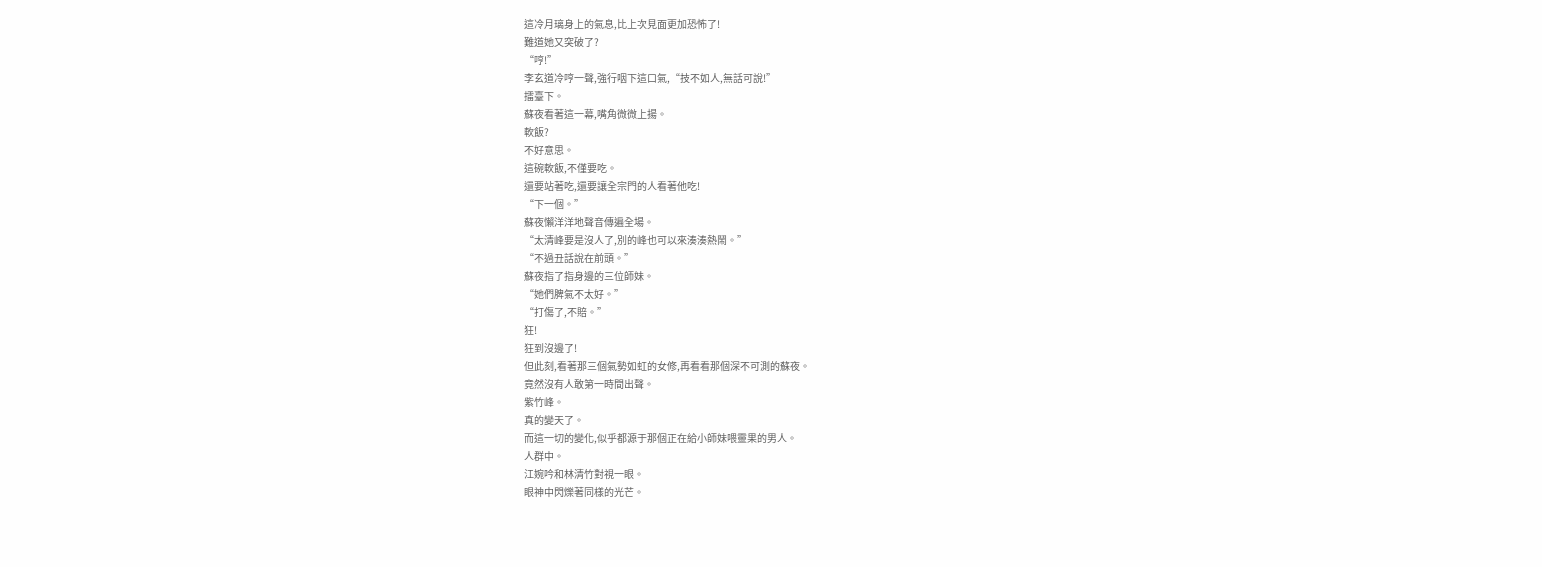這冷月璃身上的氣息,比上次見面更加恐怖了!
難道她又突破了?
“哼!”
李玄道冷哼一聲,強行咽下這口氣,“技不如人,無話可說!”
擂臺下。
蘇夜看著這一幕,嘴角微微上揚。
軟飯?
不好意思。
這碗軟飯,不僅要吃。
還要站著吃,還要讓全宗門的人看著他吃!
“下一個。”
蘇夜懶洋洋地聲音傳遍全場。
“太清峰要是沒人了,別的峰也可以來湊湊熱鬧。”
“不過丑話說在前頭。”
蘇夜指了指身邊的三位師妹。
“她們脾氣不太好。”
“打傷了,不賠。”
狂!
狂到沒邊了!
但此刻,看著那三個氣勢如虹的女修,再看看那個深不可測的蘇夜。
竟然沒有人敢第一時間出聲。
紫竹峰。
真的變天了。
而這一切的變化,似乎都源于那個正在給小師妹喂靈果的男人。
人群中。
江婉吟和林清竹對視一眼。
眼神中閃爍著同樣的光芒。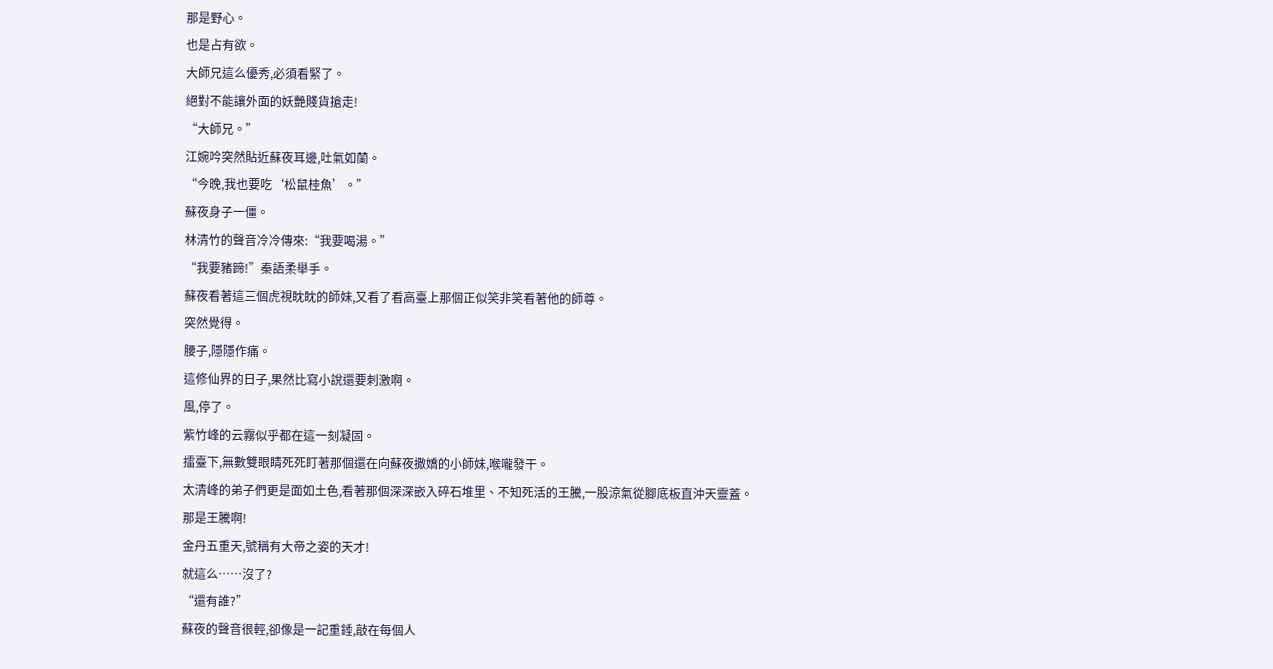那是野心。
也是占有欲。
大師兄這么優秀,必須看緊了。
絕對不能讓外面的妖艷賤貨搶走!
“大師兄。”
江婉吟突然貼近蘇夜耳邊,吐氣如蘭。
“今晚,我也要吃‘松鼠桂魚’。”
蘇夜身子一僵。
林清竹的聲音冷冷傳來:“我要喝湯。”
“我要豬蹄!”秦語柔舉手。
蘇夜看著這三個虎視眈眈的師妹,又看了看高臺上那個正似笑非笑看著他的師尊。
突然覺得。
腰子,隱隱作痛。
這修仙界的日子,果然比寫小說還要刺激啊。
風,停了。
紫竹峰的云霧似乎都在這一刻凝固。
擂臺下,無數雙眼睛死死盯著那個還在向蘇夜撒嬌的小師妹,喉嚨發干。
太清峰的弟子們更是面如土色,看著那個深深嵌入碎石堆里、不知死活的王騰,一股涼氣從腳底板直沖天靈蓋。
那是王騰啊!
金丹五重天,號稱有大帝之姿的天才!
就這么……沒了?
“還有誰?”
蘇夜的聲音很輕,卻像是一記重錘,敲在每個人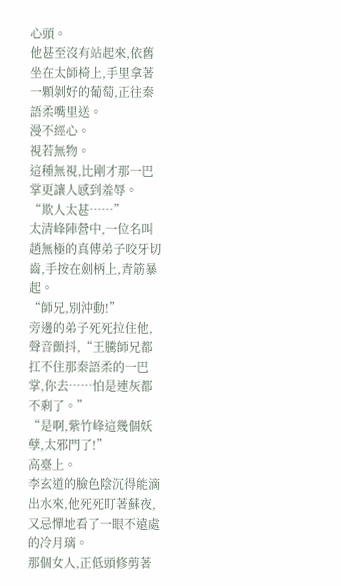心頭。
他甚至沒有站起來,依舊坐在太師椅上,手里拿著一顆剝好的葡萄,正往秦語柔嘴里送。
漫不經心。
視若無物。
這種無視,比剛才那一巴掌更讓人感到羞辱。
“欺人太甚……”
太清峰陣營中,一位名叫趙無極的真傳弟子咬牙切齒,手按在劍柄上,青筋暴起。
“師兄,別沖動!”
旁邊的弟子死死拉住他,聲音顫抖,“王騰師兄都扛不住那秦語柔的一巴掌,你去……怕是連灰都不剩了。”
“是啊,紫竹峰這幾個妖孽,太邪門了!”
高臺上。
李玄道的臉色陰沉得能滴出水來,他死死盯著蘇夜,又忌憚地看了一眼不遠處的冷月璃。
那個女人,正低頭修剪著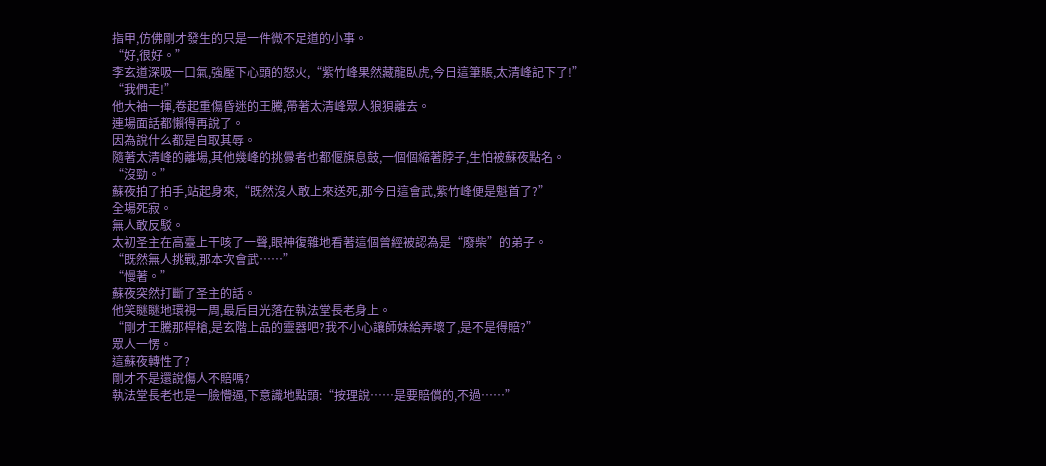指甲,仿佛剛才發生的只是一件微不足道的小事。
“好,很好。”
李玄道深吸一口氣,強壓下心頭的怒火,“紫竹峰果然藏龍臥虎,今日這筆賬,太清峰記下了!”
“我們走!”
他大袖一揮,卷起重傷昏迷的王騰,帶著太清峰眾人狼狽離去。
連場面話都懶得再說了。
因為說什么都是自取其辱。
隨著太清峰的離場,其他幾峰的挑釁者也都偃旗息鼓,一個個縮著脖子,生怕被蘇夜點名。
“沒勁。”
蘇夜拍了拍手,站起身來,“既然沒人敢上來送死,那今日這會武,紫竹峰便是魁首了?”
全場死寂。
無人敢反駁。
太初圣主在高臺上干咳了一聲,眼神復雜地看著這個曾經被認為是“廢柴”的弟子。
“既然無人挑戰,那本次會武……”
“慢著。”
蘇夜突然打斷了圣主的話。
他笑瞇瞇地環視一周,最后目光落在執法堂長老身上。
“剛才王騰那桿槍,是玄階上品的靈器吧?我不小心讓師妹給弄壞了,是不是得賠?”
眾人一愣。
這蘇夜轉性了?
剛才不是還說傷人不賠嗎?
執法堂長老也是一臉懵逼,下意識地點頭:“按理說……是要賠償的,不過……”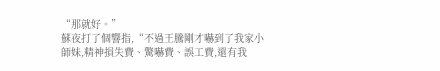“那就好。”
蘇夜打了個響指,“不過王騰剛才嚇到了我家小師妹,精神損失費、驚嚇費、誤工費,還有我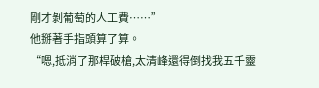剛才剝葡萄的人工費……”
他掰著手指頭算了算。
“嗯,抵消了那桿破槍,太清峰還得倒找我五千靈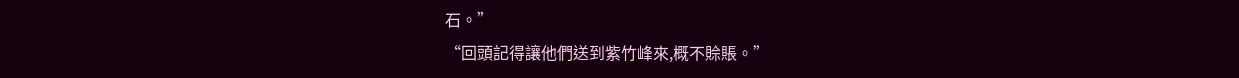石。”
“回頭記得讓他們送到紫竹峰來,概不賒賬。”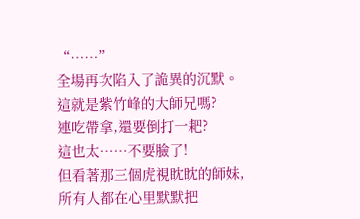“……”
全場再次陷入了詭異的沉默。
這就是紫竹峰的大師兄嗎?
連吃帶拿,還要倒打一耙?
這也太……不要臉了!
但看著那三個虎視眈眈的師妹,所有人都在心里默默把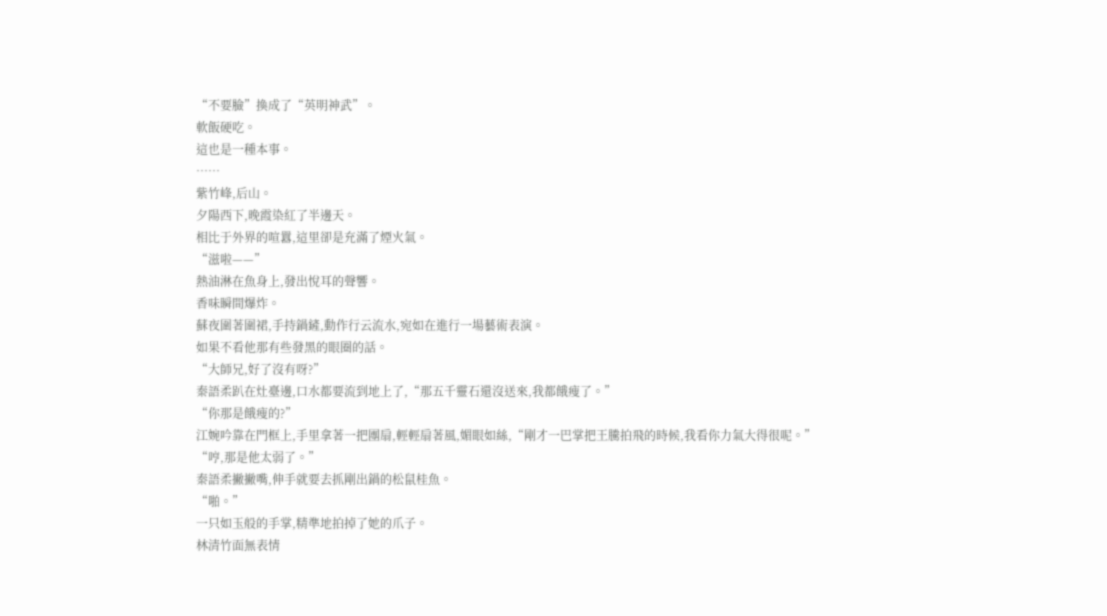“不要臉”換成了“英明神武”。
軟飯硬吃。
這也是一種本事。
……
紫竹峰,后山。
夕陽西下,晚霞染紅了半邊天。
相比于外界的喧囂,這里卻是充滿了煙火氣。
“滋啦——”
熱油淋在魚身上,發出悅耳的聲響。
香味瞬間爆炸。
蘇夜圍著圍裙,手持鍋鏟,動作行云流水,宛如在進行一場藝術表演。
如果不看他那有些發黑的眼圈的話。
“大師兄,好了沒有呀?”
秦語柔趴在灶臺邊,口水都要流到地上了,“那五千靈石還沒送來,我都餓瘦了。”
“你那是餓瘦的?”
江婉吟靠在門框上,手里拿著一把團扇,輕輕扇著風,媚眼如絲,“剛才一巴掌把王騰拍飛的時候,我看你力氣大得很呢。”
“哼,那是他太弱了。”
秦語柔撇撇嘴,伸手就要去抓剛出鍋的松鼠桂魚。
“啪。”
一只如玉般的手掌,精準地拍掉了她的爪子。
林清竹面無表情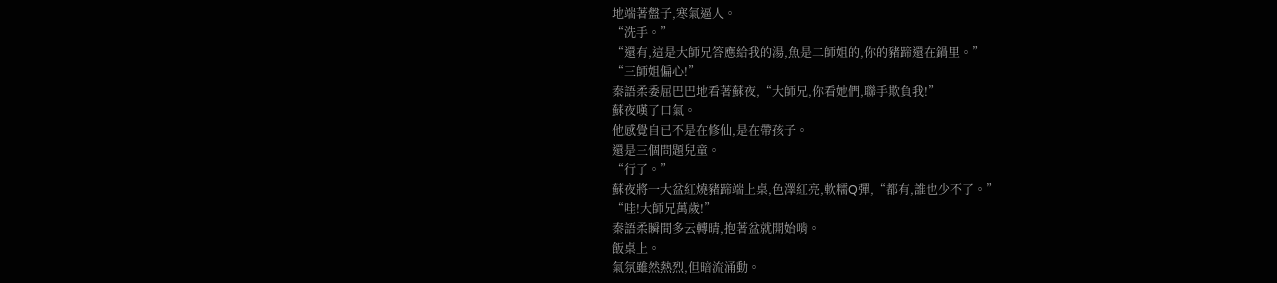地端著盤子,寒氣逼人。
“洗手。”
“還有,這是大師兄答應給我的湯,魚是二師姐的,你的豬蹄還在鍋里。”
“三師姐偏心!”
秦語柔委屈巴巴地看著蘇夜,“大師兄,你看她們,聯手欺負我!”
蘇夜嘆了口氣。
他感覺自已不是在修仙,是在帶孩子。
還是三個問題兒童。
“行了。”
蘇夜將一大盆紅燒豬蹄端上桌,色澤紅亮,軟糯Q彈,“都有,誰也少不了。”
“哇!大師兄萬歲!”
秦語柔瞬間多云轉晴,抱著盆就開始啃。
飯桌上。
氣氛雖然熱烈,但暗流涌動。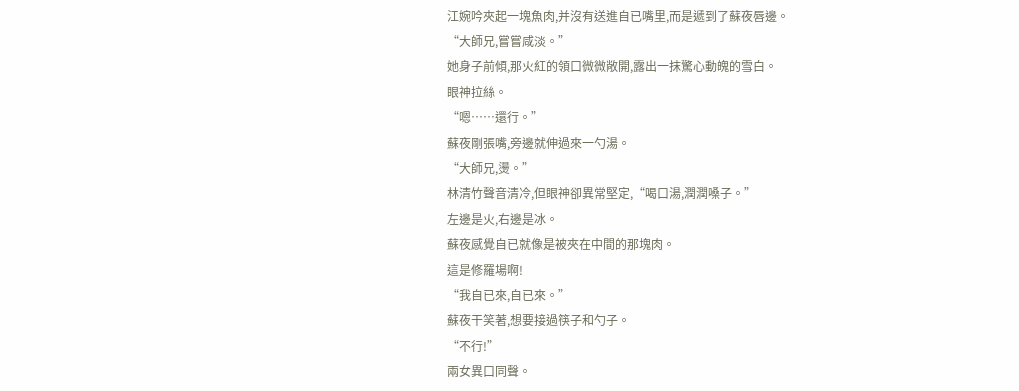江婉吟夾起一塊魚肉,并沒有送進自已嘴里,而是遞到了蘇夜唇邊。
“大師兄,嘗嘗咸淡。”
她身子前傾,那火紅的領口微微敞開,露出一抹驚心動魄的雪白。
眼神拉絲。
“嗯……還行。”
蘇夜剛張嘴,旁邊就伸過來一勺湯。
“大師兄,燙。”
林清竹聲音清冷,但眼神卻異常堅定,“喝口湯,潤潤嗓子。”
左邊是火,右邊是冰。
蘇夜感覺自已就像是被夾在中間的那塊肉。
這是修羅場啊!
“我自已來,自已來。”
蘇夜干笑著,想要接過筷子和勺子。
“不行!”
兩女異口同聲。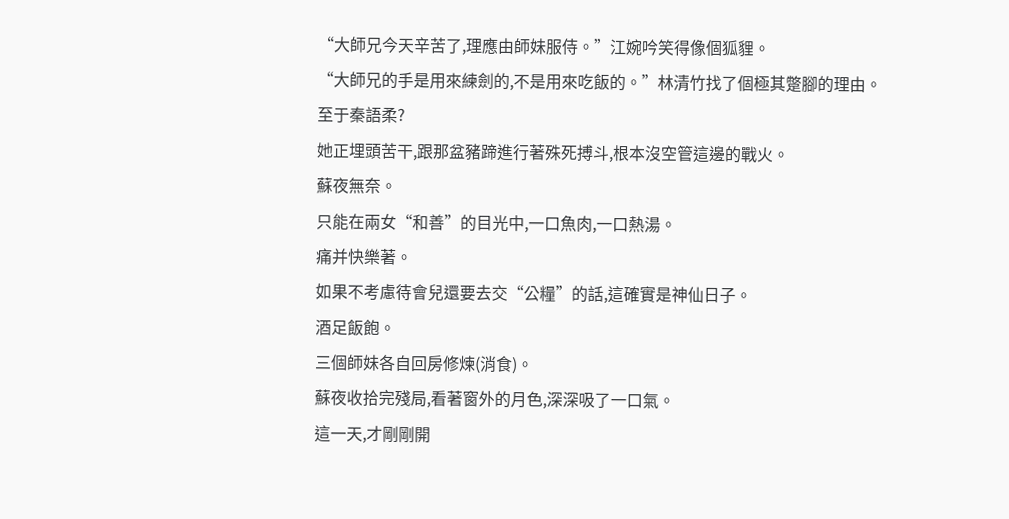“大師兄今天辛苦了,理應由師妹服侍。”江婉吟笑得像個狐貍。
“大師兄的手是用來練劍的,不是用來吃飯的。”林清竹找了個極其蹩腳的理由。
至于秦語柔?
她正埋頭苦干,跟那盆豬蹄進行著殊死搏斗,根本沒空管這邊的戰火。
蘇夜無奈。
只能在兩女“和善”的目光中,一口魚肉,一口熱湯。
痛并快樂著。
如果不考慮待會兒還要去交“公糧”的話,這確實是神仙日子。
酒足飯飽。
三個師妹各自回房修煉(消食)。
蘇夜收拾完殘局,看著窗外的月色,深深吸了一口氣。
這一天,才剛剛開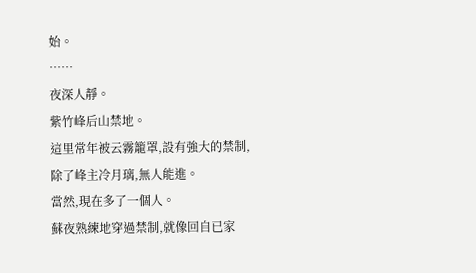始。
……
夜深人靜。
紫竹峰后山禁地。
這里常年被云霧籠罩,設有強大的禁制,除了峰主冷月璃,無人能進。
當然,現在多了一個人。
蘇夜熟練地穿過禁制,就像回自已家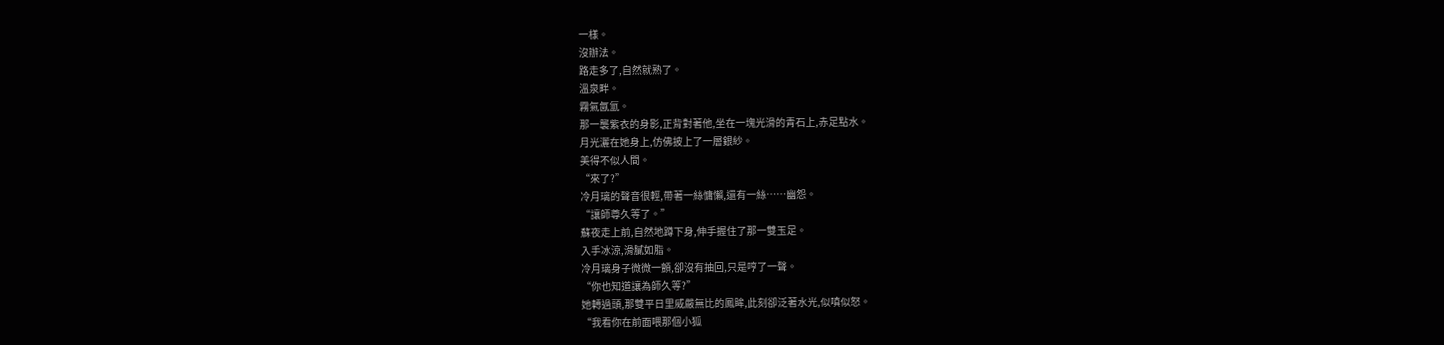一樣。
沒辦法。
路走多了,自然就熟了。
溫泉畔。
霧氣氤氳。
那一襲紫衣的身影,正背對著他,坐在一塊光滑的青石上,赤足點水。
月光灑在她身上,仿佛披上了一層銀紗。
美得不似人間。
“來了?”
冷月璃的聲音很輕,帶著一絲慵懶,還有一絲……幽怨。
“讓師尊久等了。”
蘇夜走上前,自然地蹲下身,伸手握住了那一雙玉足。
入手冰涼,滑膩如脂。
冷月璃身子微微一顫,卻沒有抽回,只是哼了一聲。
“你也知道讓為師久等?”
她轉過頭,那雙平日里威嚴無比的鳳眸,此刻卻泛著水光,似嗔似怒。
“我看你在前面喂那個小狐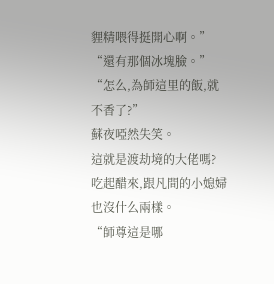貍精喂得挺開心啊。”
“還有那個冰塊臉。”
“怎么,為師這里的飯,就不香了?”
蘇夜啞然失笑。
這就是渡劫境的大佬嗎?
吃起醋來,跟凡間的小媳婦也沒什么兩樣。
“師尊這是哪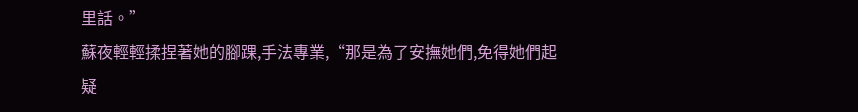里話。”
蘇夜輕輕揉捏著她的腳踝,手法專業,“那是為了安撫她們,免得她們起疑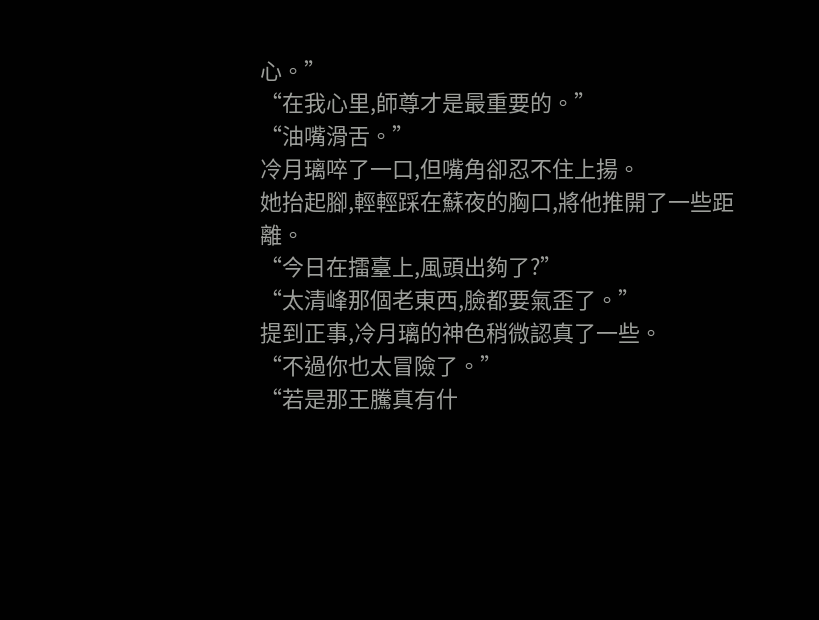心。”
“在我心里,師尊才是最重要的。”
“油嘴滑舌。”
冷月璃啐了一口,但嘴角卻忍不住上揚。
她抬起腳,輕輕踩在蘇夜的胸口,將他推開了一些距離。
“今日在擂臺上,風頭出夠了?”
“太清峰那個老東西,臉都要氣歪了。”
提到正事,冷月璃的神色稍微認真了一些。
“不過你也太冒險了。”
“若是那王騰真有什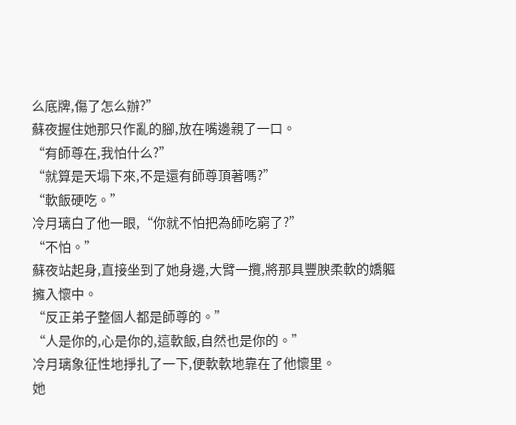么底牌,傷了怎么辦?”
蘇夜握住她那只作亂的腳,放在嘴邊親了一口。
“有師尊在,我怕什么?”
“就算是天塌下來,不是還有師尊頂著嗎?”
“軟飯硬吃。”
冷月璃白了他一眼,“你就不怕把為師吃窮了?”
“不怕。”
蘇夜站起身,直接坐到了她身邊,大臂一攬,將那具豐腴柔軟的嬌軀擁入懷中。
“反正弟子整個人都是師尊的。”
“人是你的,心是你的,這軟飯,自然也是你的。”
冷月璃象征性地掙扎了一下,便軟軟地靠在了他懷里。
她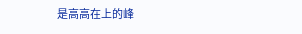是高高在上的峰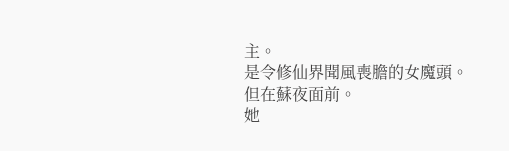主。
是令修仙界聞風喪膽的女魔頭。
但在蘇夜面前。
她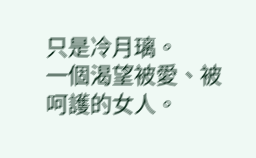只是冷月璃。
一個渴望被愛、被呵護的女人。